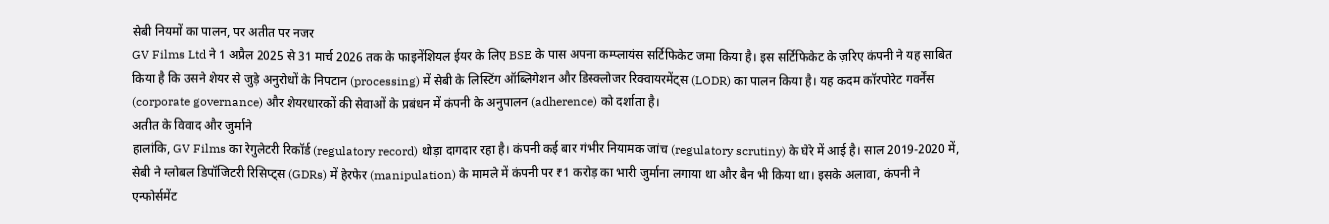सेबी नियमों का पालन, पर अतीत पर नजर
GV Films Ltd ने 1 अप्रैल 2025 से 31 मार्च 2026 तक के फाइनेंशियल ईयर के लिए BSE के पास अपना कम्प्लायंस सर्टिफिकेट जमा किया है। इस सर्टिफिकेट के ज़रिए कंपनी ने यह साबित किया है कि उसने शेयर से जुड़े अनुरोधों के निपटान (processing) में सेबी के लिस्टिंग ऑब्लिगेशन और डिस्क्लोजर रिक्वायरमेंट्स (LODR) का पालन किया है। यह कदम कॉरपोरेट गवर्नेंस (corporate governance) और शेयरधारकों की सेवाओं के प्रबंधन में कंपनी के अनुपालन (adherence) को दर्शाता है।
अतीत के विवाद और जुर्माने
हालांकि, GV Films का रेगुलेटरी रिकॉर्ड (regulatory record) थोड़ा दागदार रहा है। कंपनी कई बार गंभीर नियामक जांच (regulatory scrutiny) के घेरे में आई है। साल 2019-2020 में, सेबी ने ग्लोबल डिपॉजिटरी रिसिप्ट्स (GDRs) में हेरफेर (manipulation) के मामले में कंपनी पर ₹1 करोड़ का भारी जुर्माना लगाया था और बैन भी किया था। इसके अलावा, कंपनी ने एन्फोर्समेंट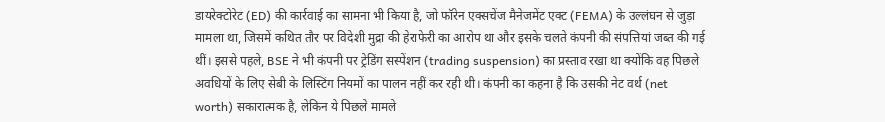डायरेक्टोरेट (ED) की कार्रवाई का सामना भी किया है, जो फॉरेन एक्सचेंज मैनेजमेंट एक्ट (FEMA) के उल्लंघन से जुड़ा मामला था, जिसमें कथित तौर पर विदेशी मुद्रा की हेराफेरी का आरोप था और इसके चलते कंपनी की संपत्तियां जब्त की गई थीं। इससे पहले, BSE ने भी कंपनी पर ट्रेडिंग सस्पेंशन (trading suspension) का प्रस्ताव रखा था क्योंकि वह पिछले अवधियों के लिए सेबी के लिस्टिंग नियमों का पालन नहीं कर रही थी। कंपनी का कहना है कि उसकी नेट वर्थ (net worth) सकारात्मक है, लेकिन ये पिछले मामले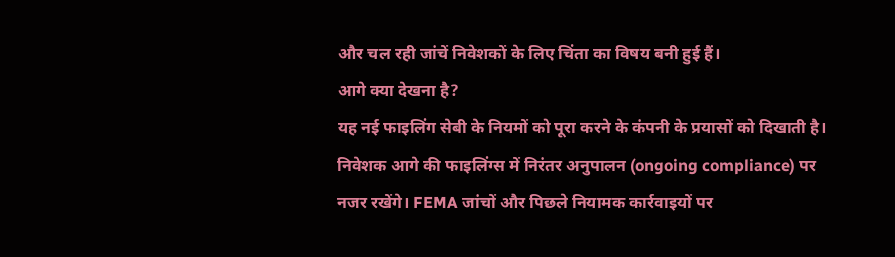और चल रही जांचें निवेशकों के लिए चिंता का विषय बनी हुई हैं।
आगे क्या देखना है?
यह नई फाइलिंग सेबी के नियमों को पूरा करने के कंपनी के प्रयासों को दिखाती है। निवेशक आगे की फाइलिंग्स में निरंतर अनुपालन (ongoing compliance) पर नजर रखेंगे। FEMA जांचों और पिछले नियामक कार्रवाइयों पर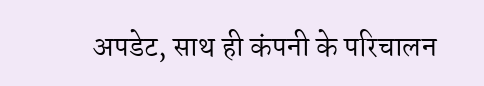अपडेट, साथ ही कंपनी के परिचालन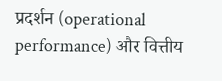प्रदर्शन (operational performance) और वित्तीय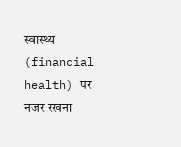स्वास्थ्य (financial health) पर नजर रखना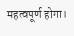महत्वपूर्ण होगा।